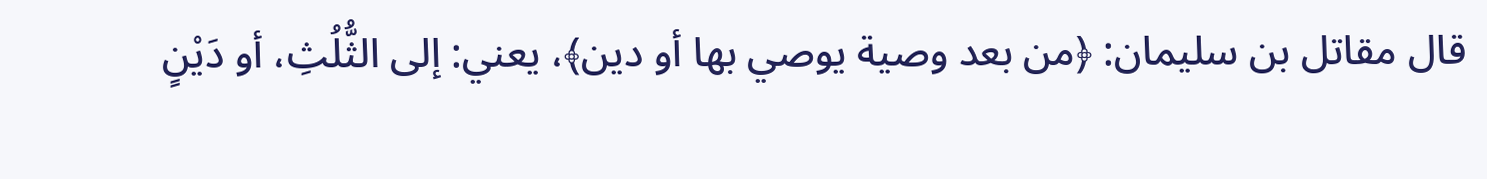قال مقاتل بن سليمان: ﴿من بعد وصية يوصي بها أو دين﴾، يعني: إلى الثُّلُثِ، أو دَيْنٍ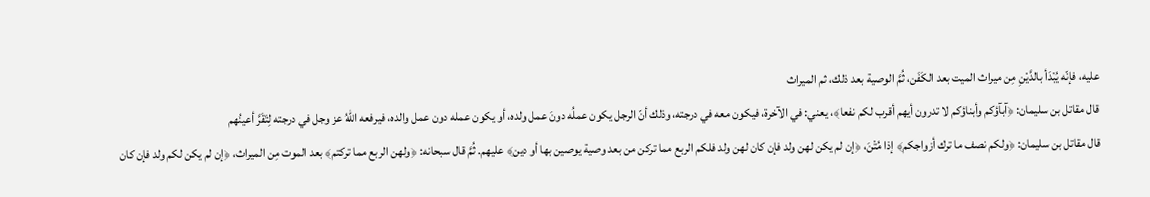عليه، فإنّه يُبْدَأ بالدَّيْنِ مِن ميراث الميت بعد الكَفَن، ثُمَّ الوصية بعد ذلك، ثم الميراث
قال مقاتل بن سليمان: ﴿آبآؤكم وأبناؤكم لا تدرون أيهم أقرب لكم نفعا﴾، يعني: في الآخرة، فيكون معه في درجته، وذلك أنّ الرجل يكون عملُه دونَ عمل ولده، أو يكون عمله دون عمل والده، فيرفعه اللهُ عز وجل في درجته لِتَقَرَّ أعينُهم
قال مقاتل بن سليمان: ﴿ولكم نصف ما ترك أزواجكم﴾ إذا مُتْنَ، ﴿إن لم يكن لهن ولد فإن كان لهن ولد فلكم الربع مما تركن من بعد وصية يوصين بها أو دين﴾ عليهم. ثُمَّ قال سبحانه: ﴿ولهن الربع مما تركتم﴾ بعد الموت مِن الميراث، ﴿إن لم يكن لكم ولد فإن كان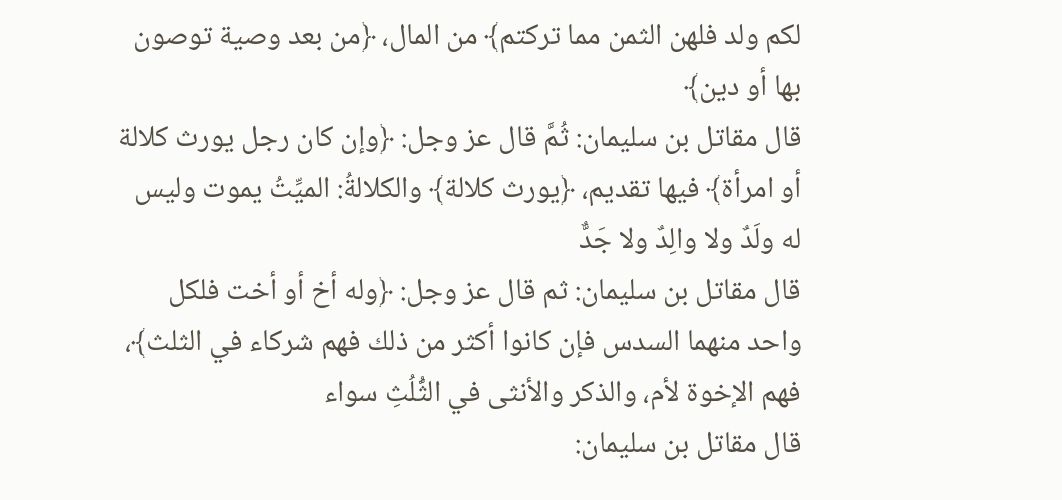لكم ولد فلهن الثمن مما تركتم﴾ من المال، ﴿من بعد وصية توصون بها أو دين﴾
قال مقاتل بن سليمان: ثُمَّ قال عز وجل: ﴿وإن كان رجل يورث كلالة أو امرأة﴾ فيها تقديم، ﴿يورث كلالة﴾ والكلالةُ: الميِّتُ يموت وليس له ولَدٌ ولا والِدٌ ولا جَدٌّ
قال مقاتل بن سليمان: ثم قال عز وجل: ﴿وله أخ أو أخت فلكل واحد منهما السدس فإن كانوا أكثر من ذلك فهم شركاء في الثلث﴾، فهم الإخوة لأم، والذكر والأنثى في الثُّلُثِ سواء
قال مقاتل بن سليمان: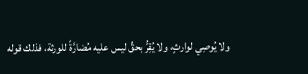ولا يُوصِي لوارثٍ، ولا يُقِرُّ بحقٍّ ليس عليه مُضارَّةً للورثة، فذلك قوله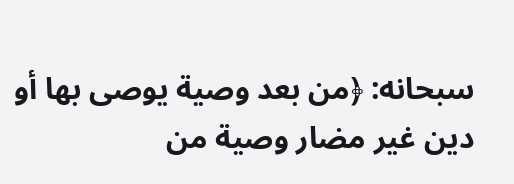سبحانه: ﴿من بعد وصية يوصى بها أو دين غير مضار وصية من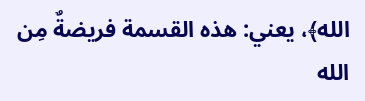الله﴾، يعني: هذه القسمة فريضةٌ مِن الله